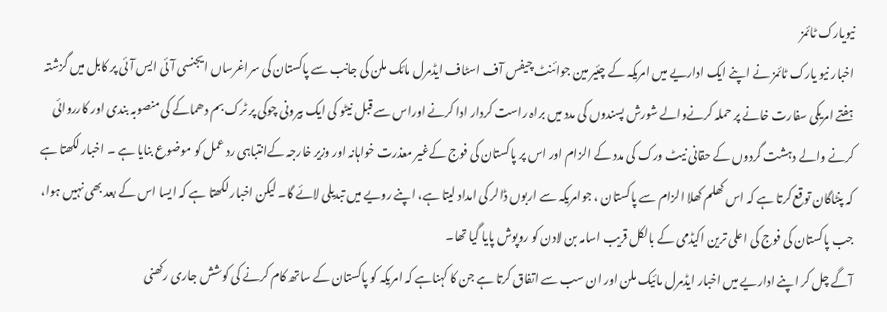نیویارک ٹائمز
اخبار نیو یارک ٹائمز نے اپنے ایک اداریے میں امریکہ کے چئیر مین جوائنٹ چیفس آف اسٹاف ایڈمرل مائک ملن کی جانب سے پاکستان کی سراغرساں ایجنسی آئی ایس آئی پر کابل میں گزشتہ ہفتے امریکی سفارت خانے پر حملہ کرنےوالے شورش پسندوں کی مدد میں براہ راست کردار ادا کرنے اوراس سے قبل نیٹو کی ایک بیرونی چوکی پر ٹرک بم دھماکے کی منصوبہ بندی اور کارروائی کرنے والے دہشت گردوں کے حقانی نیٹ ورک کی مدد کے الزام اور اس پر پاکستان کی فوج کےغیر معذرت خواہانہ اور وزیر خارجہ کےانتباہی رد عمل کو موضوع بنایا ہے ۔ اخبار لکھتا ہے کہ پنٹاگان توقع کرتا ہے کہ اس کھلم کھلا الزام سے پاکستان ، جوامریکہ سے اربوں ڈالر کی امداد لیتا ہے، اپنے رویے میں تبدیلی لائے گا۔ لیکن اخبار لکھتا ہے کہ ایسا اس کے بعد بھی نہیں ہوا، جب پاکستان کی فوج کی اعلی ترین اکیڈمی کے بالکل قریب اسامہ بن لادن کو روپوش پایا گیا تھا۔
آگے چل کر اپنے اداریے میں اخبار ایڈمرل مائیک ملن اور ان سب سے اتفاق کرتا ہے جن کا کہناہے کہ امریکہ کو پاکستان کے ساتھ کام کرنے کی کوشش جاری رکھنی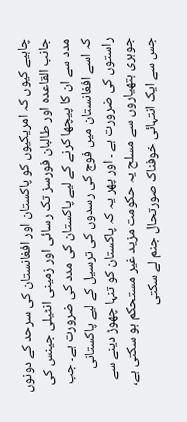چاہیے کیوں کہ امریکیوں کو پاکستان اور افغانستان کی سرحد کے دونوں جانب القاعدہ اور طالبان فورسز تک رسائی اور زمینی انٹیلی جینس کی مدد سے ان کا پیچھا کرنے کے لیے پاکستان کی مدد کی ضرورت ہے۔ جب کہ اسے افغانستان میں فوج کی رسدوں کی ترسیل کے لیے پاکستانی راستوں کی ضرورت ہے ۔ اور پھر یہ کہ پاکستان کو تنہا چھوڑ دینے سے جوہری ہتھیاروں سے مسلح یہ حکومت مزید غیر مستحکم ہو سکتی ہے، جس سے ایک انتہائی خوفناک صورتحال جنم لے سکتی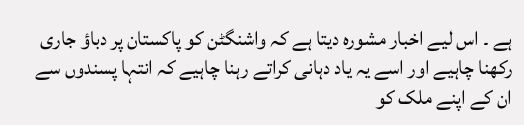ہے ۔ اس لیے اخبار مشورہ دیتا ہے کہ واشنگٹن کو پاکستان پر دباؤ جاری رکھنا چاہیے اور اسے یہ یاد دہانی کراتے رہنا چاہیے کہ انتہا پسندوں سے ان کے اپنے ملک کو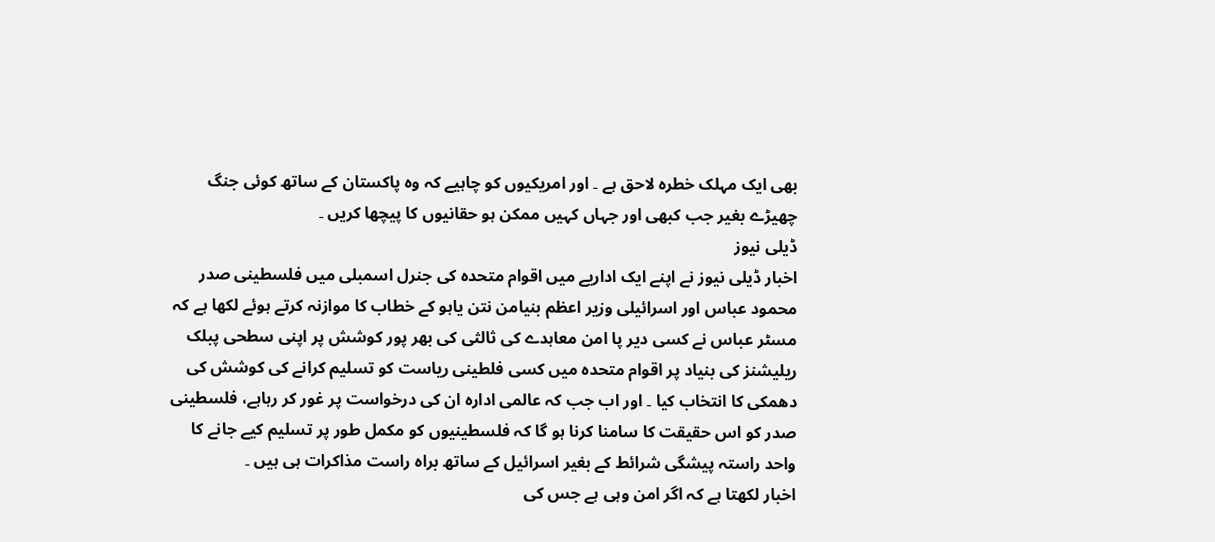بھی ایک مہلک خطرہ لاحق ہے ۔ اور امریکیوں کو چاہیے کہ وہ پاکستان کے ساتھ کوئی جنگ چھیڑے بغیر جب کبھی اور جہاں کہیں ممکن ہو حقانیوں کا پیچھا کریں ۔
ڈیلی نیوز
اخبار ڈیلی نیوز نے اپنے ایک اداریے میں اقوام متحدہ کی جنرل اسمبلی میں فلسطینی صدر محمود عباس اور اسرائیلی وزیر اعظم بنیامن نتن یاہو کے خطاب کا موازنہ کرتے ہوئے لکھا ہے کہ مسٹر عباس نے کسی دیر پا امن معاہدے کی ثالثی کی بھر پور کوشش پر اپنی سطحی پبلک ریلیشنز کی بنیاد پر اقوام متحدہ میں کسی فلطینی ریاست کو تسلیم کرانے کی کوشش کی دھمکی کا انتخاب کیا ۔ اور اب جب کہ عالمی ادارہ ان کی درخواست پر غور کر رہاہے، فلسطینی صدر کو اس حقیقت کا سامنا کرنا ہو گا کہ فلسطینیوں کو مکمل طور پر تسلیم کیے جانے کا واحد راستہ پیشگی شرائط کے بغیر اسرائیل کے ساتھ براہ راست مذاکرات ہی ہیں ۔
اخبار لکھتا ہے کہ اگر امن وہی ہے جس کی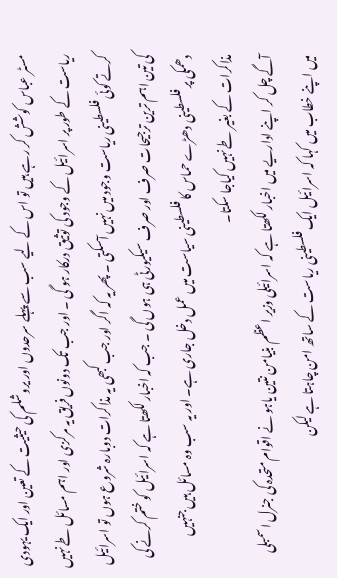مسٹر عباس کوشش کر رہے ہیں تو اس کے لیے سب سے پہلے سرحدوں اور یروشلم کی حیثیت کے تعین اور ایک یہودی ریاست کے طور پر اسرائیل کے وجود کی توثیق درکار ہو گی ۔ اور جب تک دونوں فریق یہ مرکزی اور اہم مسائل طے نہیں کرتے کوئی فلسطینی ریاست وجود میں نہیں آسکتی ۔ پھر یہ کہ اگر اور جب کبھی یہ مذاکرات دوبارہ شروع ہوں تو اسرائیل کی تین اہم ترین ترجیحات صرف اور صرف سیکیورٹی ہی ہوں گی ۔ جب کہ اخبار لکھتا ہے کہ اسرائیل کو ختم کرنے کی دھمکی پر فلسطینی دھڑے حماس کا فلسطینی سیاست میں عمل دخل جاری ہے۔ اور یہ سب وہ مسائل ہیں جنہیں مذاکرات کے بغیر طے نہیں کیاجا سکتا۔
آگے چل کر اپنے اداریے میں اخبار لکھتا ہے کہ اسرائیلی وزیر اعظم بنیامن نتین یاہو نے اقوام متحدہ کی جنرل اسمبلی میں اپنے خطاب میں کہا کہ اسرائیل ایک فلسطینی ریاست کے ساتھ امن چاہتا ہے لیکن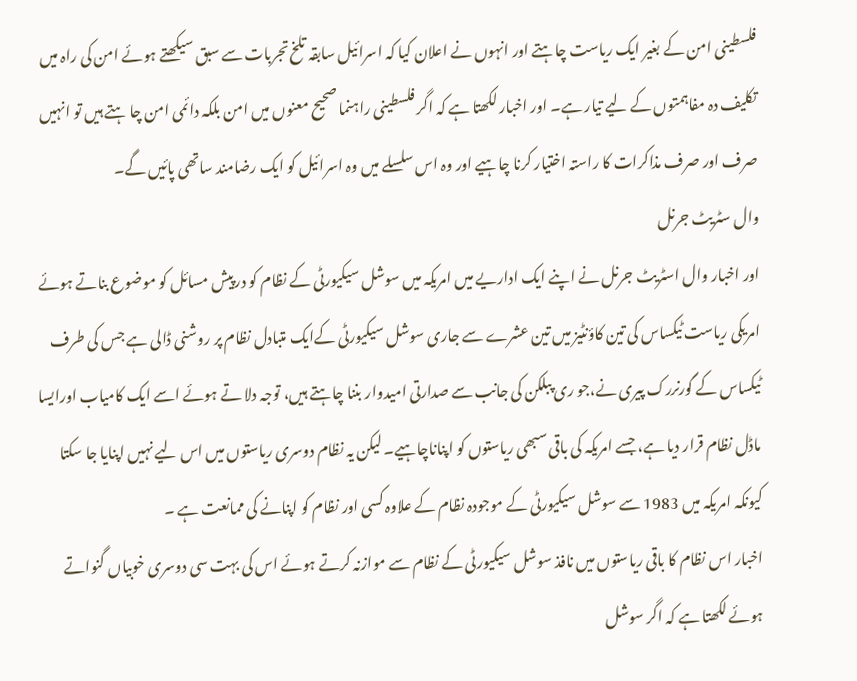فلسطینی امن کے بغیر ایک ریاست چاہتے اور انہوں نے اعلان کیا کہ اسرائیل سابقہ تلخ تجربات سے سبق سیکھتے ہوئے امن کی راہ میں تکلیف دہ مفاہمتوں کے لیے تیار ہے۔ اور اخبار لکھتا ہے کہ اگر فلسطینی راہنما صحیح معنوں میں امن بلکہ دائمی امن چا ہتے ہیں تو انہیں صرف اور صرف مذاکرات کا راستہ اختیار کرنا چاہیے اور وہ اس سلسلے میں وہ اسرائیل کو ایک رضامند ساتھی پائیں گے۔
وال سٹریٹ جرنل
اور اخبار وال اسٹریٹ جرنل نے اپنے ایک اداریے میں امریکہ میں سوشل سیکیورٹی کے نظام کو درپیش مسائل کو موضوع بناتے ہوئے امریکی ریاست ٹیکساس کی تین کاؤنٹیز میں تین عشرے سے جاری سوشل سیکیورٹی کےایک متبادل نظام پر روشنی ڈالی ہے جس کی طرف ٹیکساس کے گورنررک پیری نے،جو ری پبلکن کی جانب سے صدارتی امیدوار بننا چاہتے ہیں، توجہ دلا تے ہوئے اسے ایک کامیاب اورایسا ماڈل نظام قرار دیا ہے، جسے امریکہ کی باقی سبھی ریاستوں کو اپناناچاہیے۔ لیکن یہ نظام دوسری ریاستوں میں اس لیے نہیں اپنایا جا سکتا کیونکہ امریکہ میں 1983 سے سوشل سیکیورٹی کے موجودہ نظام کے علاوہ کسی اور نظام کو اپنانے کی ممانعت ہے ۔
اخبار اس نظام کا باقی ریاستوں میں نافذ سوشل سیکیورٹی کے نظام سے موازنہ کرتے ہوئے اس کی بہت سی دوسری خوبیاں گنواتے ہوئے لکھتا ہے کہ اگر سوشل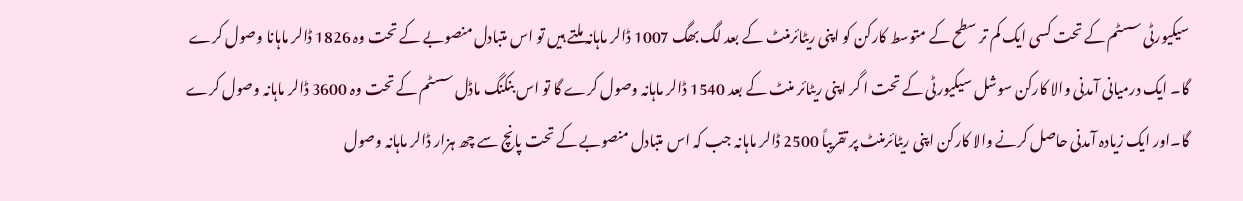سیکیورٹی سسٹم کے تحت کسی ایک کم تر سطح کے متوسط کارکن کو اپنی ریٹائرمنٹ کے بعد لگ بھگ 1007 ڈالر ماہانہ ملتے ہیں تو اس متبادل منصوبے کے تحت وہ 1826 ڈالر ماہانا وصول کرے گا۔ ایک درمیانی آمدنی والا کارکن سوشل سیکیورٹی کے تحت ا گر اپنی ریٹائر منٹ کے بعد 1540 ڈالر ماہانہ وصول کرے گا تو اس بنکنگ ماڈل سسٹم کے تحت وہ 3600 ڈالر ماہانہ وصول کرے گا۔اور ایک زیادہ آمدنی حاصل کرنے والا کارکن اپنی ریٹائرمنٹ پر تقریباً 2500 ڈالر ماہانہ جب کہ اس متبادل منصوبے کے تحت پانچ سے چھ ہزار ڈالر ماہانہ وصول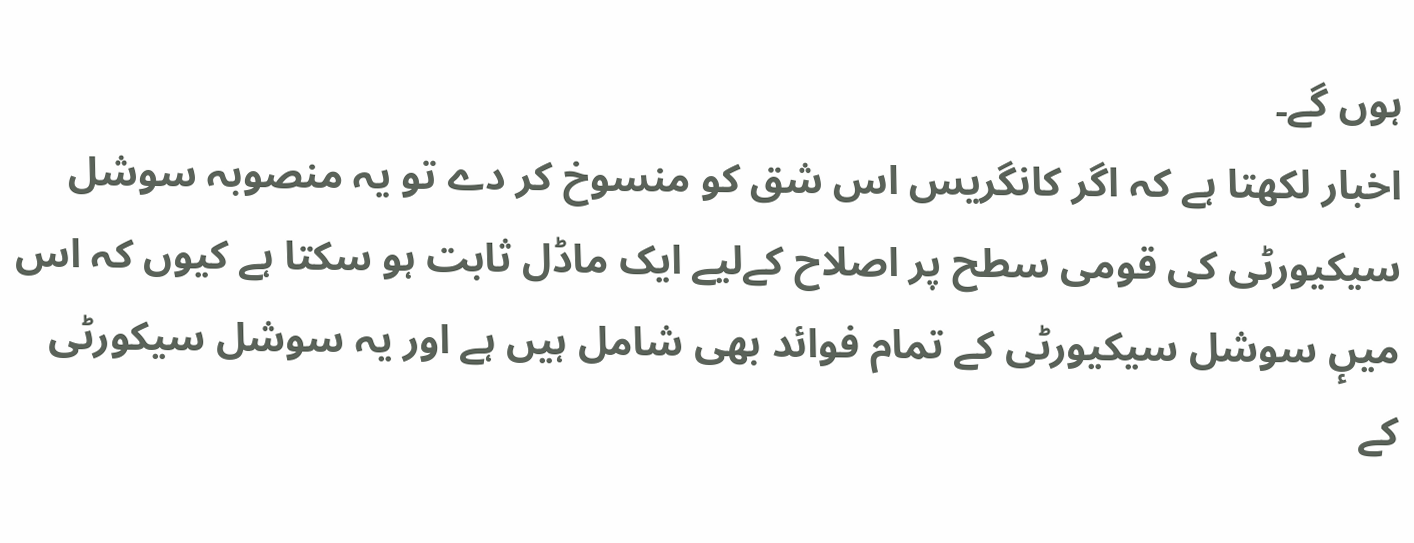ہوں گے۔
اخبار لکھتا ہے کہ اگر کانگریس اس شق کو منسوخ کر دے تو یہ منصوبہ سوشل سیکیورٹی کی قومی سطح پر اصلاح کےلیے ایک ماڈل ثابت ہو سکتا ہے کیوں کہ اس میںٕ سوشل سیکیورٹی کے تمام فوائد بھی شامل ہیں ہے اور یہ سوشل سیکورٹی کے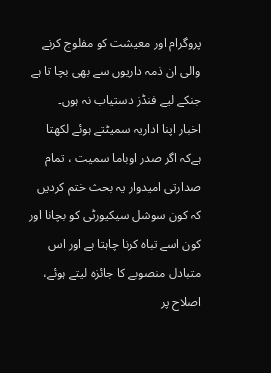پروگرام اور معیشت کو مفلوج کرنے والی ان ذمہ داریوں سے بھی بچا تا ہے جنکے لیے فنڈز دستیاب نہ ہوں۔
اخبار اپنا اداریہ سمیٹتے ہوئے لکھتا ہےکہ اگر صدر اوباما سمیت ، تمام صدارتی امیدوار یہ بحث ختم کردیں کہ کون سوشل سیکیورٹی کو بچانا اور کون اسے تباہ کرنا چاہتا ہے اور اس متبادل منصوبے کا جائزہ لیتے ہوئے، اصلاح پر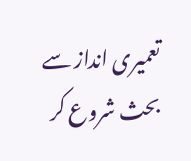تعمیری انداز سے بحث شروع کر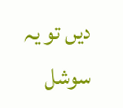دیں تو یہ سوشل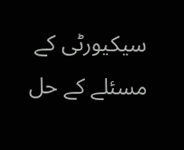سیکیورٹی کے مسئلے کے حل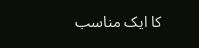کا ایک مناسب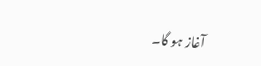آغاز ہو گا۔